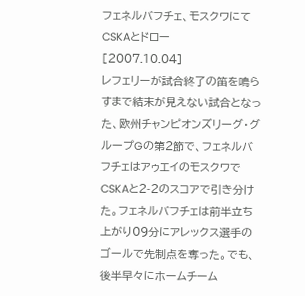フェネルバフチェ、モスクワにてCSKAとドロー
[2007.10.04]
レフェリーが試合終了の笛を鳴らすまで結末が見えない試合となった、欧州チャンピオンズリーグ・グループGの第2節で、フェネルバフチェはアゥエイのモスクワでCSKAと2-2のスコアで引き分けた。フェネルバフチェは前半立ち上がり09分にアレックス選手のゴールで先制点を奪った。でも、後半早々にホームチーム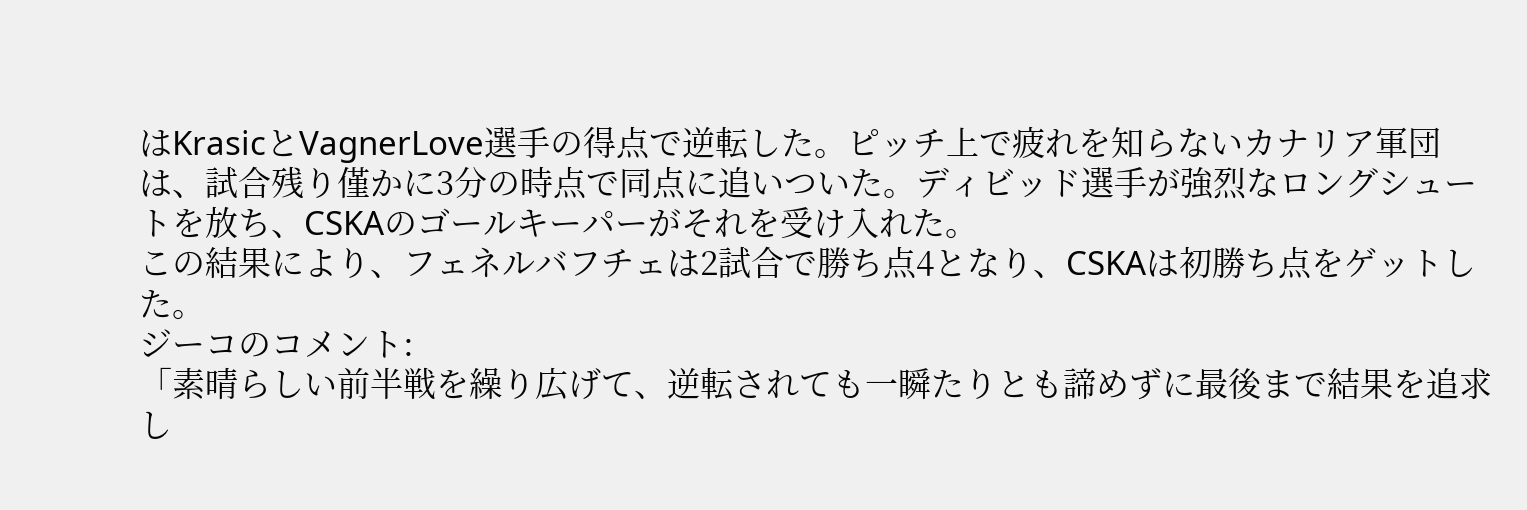はKrasicとVagnerLove選手の得点で逆転した。ピッチ上で疲れを知らないカナリア軍団は、試合残り僅かに3分の時点で同点に追いついた。ディビッド選手が強烈なロングシュートを放ち、CSKAのゴールキーパーがそれを受け入れた。
この結果により、フェネルバフチェは2試合で勝ち点4となり、CSKAは初勝ち点をゲットした。
ジーコのコメント:
「素晴らしい前半戦を繰り広げて、逆転されても一瞬たりとも諦めずに最後まで結果を追求し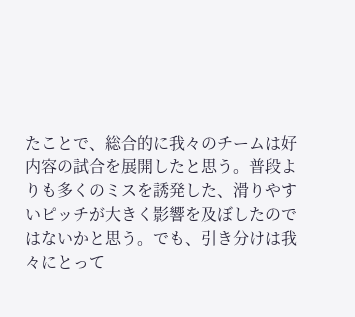たことで、総合的に我々のチームは好内容の試合を展開したと思う。普段よりも多くのミスを誘発した、滑りやすいピッチが大きく影響を及ぼしたのではないかと思う。でも、引き分けは我々にとって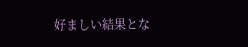好ましい結果とな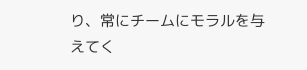り、常にチームにモラルを与えてく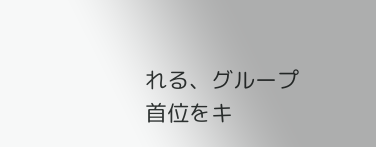れる、グループ首位をキ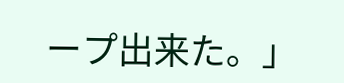ープ出来た。」